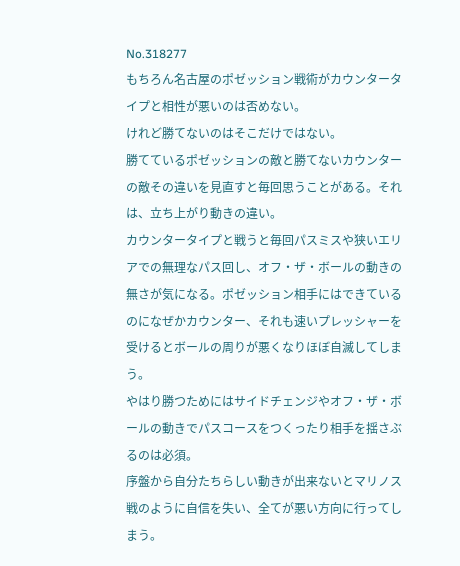No.318277
もちろん名古屋のポゼッション戦術がカウンタータイプと相性が悪いのは否めない。
けれど勝てないのはそこだけではない。
勝てているポゼッションの敵と勝てないカウンターの敵その違いを見直すと毎回思うことがある。それは、立ち上がり動きの違い。
カウンタータイプと戦うと毎回パスミスや狭いエリアでの無理なパス回し、オフ・ザ・ボールの動きの無さが気になる。ポゼッション相手にはできているのになぜかカウンター、それも速いプレッシャーを受けるとボールの周りが悪くなりほぼ自滅してしまう。
やはり勝つためにはサイドチェンジやオフ・ザ・ボールの動きでパスコースをつくったり相手を揺さぶるのは必須。
序盤から自分たちらしい動きが出来ないとマリノス戦のように自信を失い、全てが悪い方向に行ってしまう。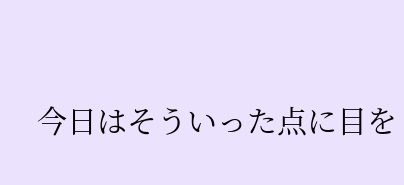今日はそういった点に目を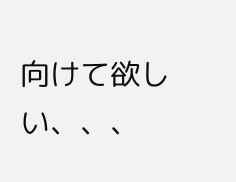向けて欲しい、、、